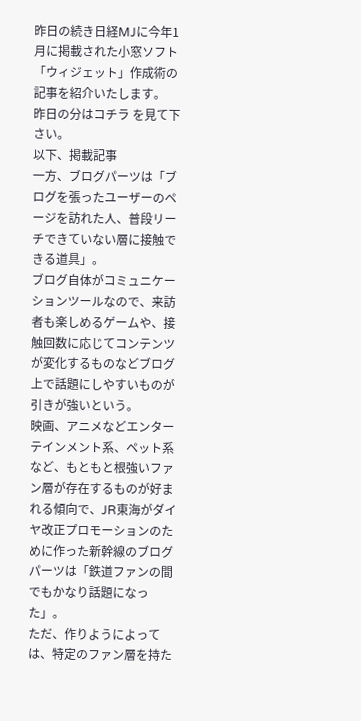昨日の続き日経MJに今年1月に掲載された小窓ソフト「ウィジェット」作成術の記事を紹介いたします。
昨日の分はコチラ を見て下さい。
以下、掲載記事
一方、ブログパーツは「ブログを張ったユーザーのページを訪れた人、普段リーチできていない層に接触できる道具」。
ブログ自体がコミュニケーションツールなので、来訪者も楽しめるゲームや、接触回数に応じてコンテンツが変化するものなどブログ上で話題にしやすいものが引きが強いという。
映画、アニメなどエンターテインメント系、ペット系など、もともと根強いファン層が存在するものが好まれる傾向で、JR東海がダイヤ改正プロモーションのために作った新幹線のブログパーツは「鉄道ファンの間でもかなり話題になった」。
ただ、作りようによっては、特定のファン層を持た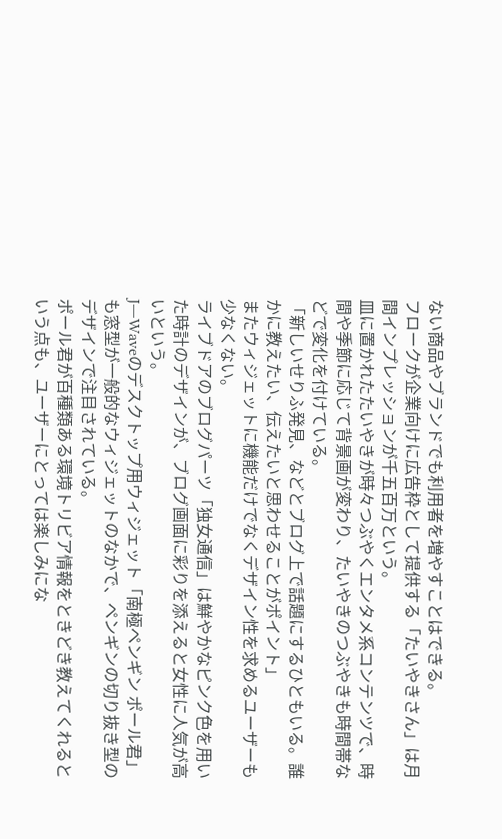ない商品やブランドでも利用者を増やすことはできる。
フロークが企業向けに広告枠として提供する「たいやきさん」は月間インプレッションが千五百万という。
皿に置かれたたいやきが時々つぶやくエンタメ系コンテンツで、時間や季節に応じて背景画が変わり、たいやきのつぶやきも時間帯などで変化を付けている。
「新しいせりふ発見、などとブログ上で話題にするひともいる。誰かに教えたい、伝えたいと思わせることがポイント」
またウィジェットに機能だけでなくデザイン性を求めるユーザーも少なくない。
ライブドアのブログパーツ「独女通信」は鮮やかなピンク色を用いた時計のデザインが、ブログ画面に彩りを添えると女性に人気が高いという。
J―Waveのデスクトップ用ウィジェット「南極ペンギン ポール君」も窓型が一般的なウィジェットのなかで、ペンギンの切り抜き型のデザインで注目されている。
ポール君が百種類ある環境トリビア情報をときどき教えてくれるという点も、ユーザーにとっては楽しみにな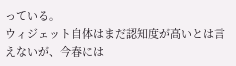っている。
ウィジェット自体はまだ認知度が高いとは言えないが、今春には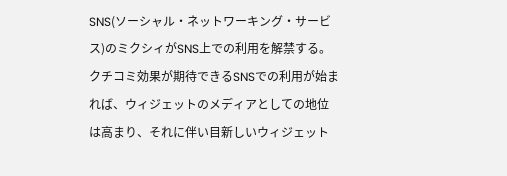SNS(ソーシャル・ネットワーキング・サービス)のミクシィがSNS上での利用を解禁する。
クチコミ効果が期待できるSNSでの利用が始まれば、ウィジェットのメディアとしての地位は高まり、それに伴い目新しいウィジェット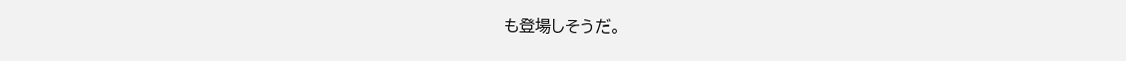も登場しそうだ。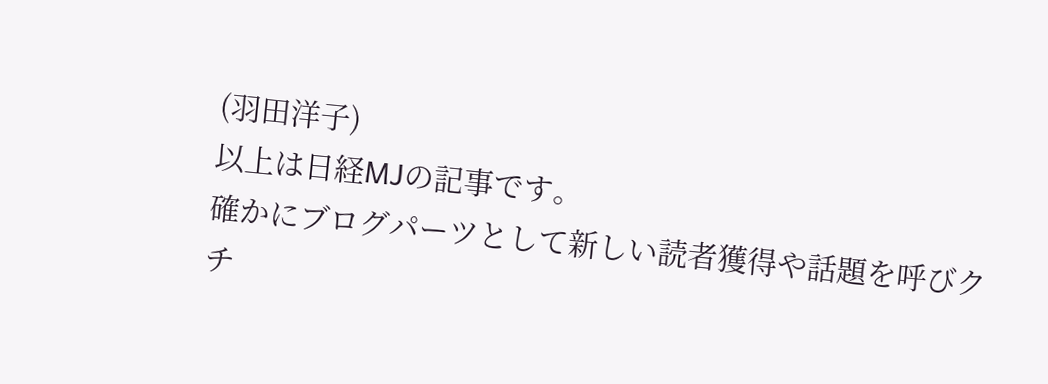(羽田洋子)
以上は日経MJの記事です。
確かにブログパーツとして新しい読者獲得や話題を呼びクチ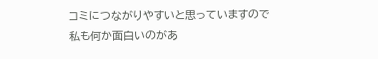コミにつながりやすいと思っていますので私も何か面白いのがあ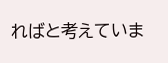ればと考えていま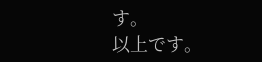す。
以上です。